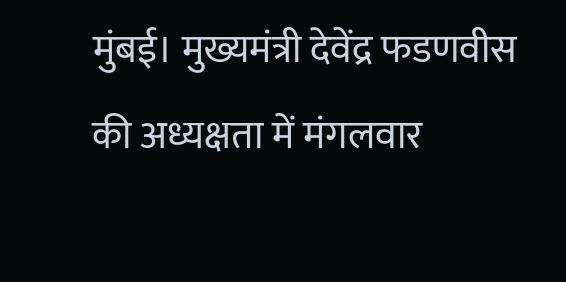मुंबई। मुख्यमंत्री देवेंद्र फडणवीस की अध्यक्षता में मंगलवार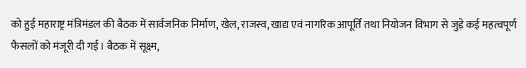को हुई महाराष्ट्र मंत्रिमंडल की बैठक में सार्वजनिक निर्माण, खेल, राजस्व, खाद्य एवं नागरिक आपूर्ति तथा नियोजन विभाग से जुड़े कई महत्वपूर्ण फैसलों को मंजूरी दी गई। बैठक में सूक्ष्म,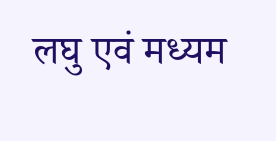लघु एवं मध्यम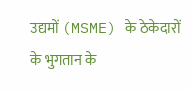उद्यमों (MSME) के ठेकेदारों के भुगतान के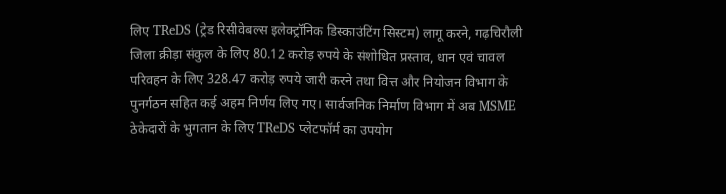लिए TReDS (ट्रेड रिसीवेबल्स इलेक्ट्रॉनिक डिस्काउंटिंग सिस्टम) लागू करने, गढ़चिरौली जिला क्रीड़ा संकुल के लिए 80.12 करोड़ रुपये के संशोधित प्रस्ताव, धान एवं चावल परिवहन के लिए 328.47 करोड़ रुपये जारी करने तथा वित्त और नियोजन विभाग के पुनर्गठन सहित कई अहम निर्णय लिए गए। सार्वजनिक निर्माण विभाग में अब MSME ठेकेदारों के भुगतान के लिए TReDS प्लेटफॉर्म का उपयोग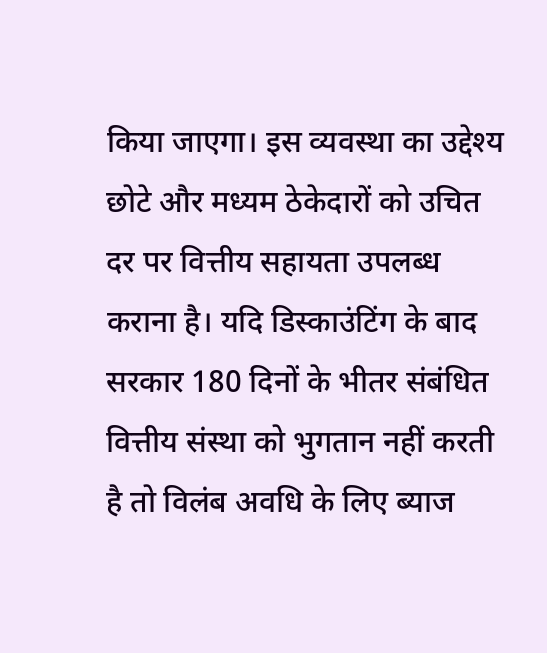किया जाएगा। इस व्यवस्था का उद्देश्य छोटे और मध्यम ठेकेदारों को उचित दर पर वित्तीय सहायता उपलब्ध कराना है। यदि डिस्काउंटिंग के बाद सरकार 180 दिनों के भीतर संबंधित वित्तीय संस्था को भुगतान नहीं करती है तो विलंब अवधि के लिए ब्याज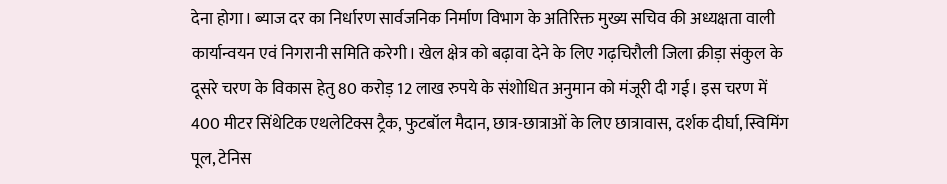देना होगा। ब्याज दर का निर्धारण सार्वजनिक निर्माण विभाग के अतिरिक्त मुख्य सचिव की अध्यक्षता वाली कार्यान्वयन एवं निगरानी समिति करेगी। खेल क्षेत्र को बढ़ावा देने के लिए गढ़चिरौली जिला क्रीड़ा संकुल के दूसरे चरण के विकास हेतु 80 करोड़ 12 लाख रुपये के संशोधित अनुमान को मंजूरी दी गई। इस चरण में 400 मीटर सिंथेटिक एथलेटिक्स ट्रैक, फुटबॉल मैदान, छात्र-छात्राओं के लिए छात्रावास, दर्शक दीर्घा, स्विमिंग पूल, टेनिस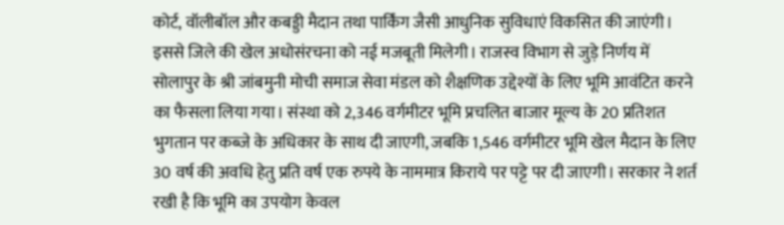कोर्ट, वॉलीबॉल और कबड्डी मैदान तथा पार्किंग जैसी आधुनिक सुविधाएं विकसित की जाएंगी। इससे जिले की खेल अधोसंरचना को नई मजबूती मिलेगी। राजस्व विभाग से जुड़े निर्णय में सोलापुर के श्री जांबमुनी मोची समाज सेवा मंडल को शैक्षणिक उद्देश्यों के लिए भूमि आवंटित करने का फैसला लिया गया। संस्था को 2,346 वर्गमीटर भूमि प्रचलित बाजार मूल्य के 20 प्रतिशत भुगतान पर कब्जे के अधिकार के साथ दी जाएगी, जबकि 1,546 वर्गमीटर भूमि खेल मैदान के लिए 30 वर्ष की अवधि हेतु प्रति वर्ष एक रुपये के नाममात्र किराये पर पट्टे पर दी जाएगी। सरकार ने शर्त रखी है कि भूमि का उपयोग केवल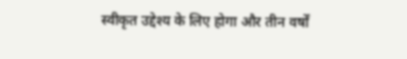स्वीकृत उद्देश्य के लिए होगा और तीन वर्षों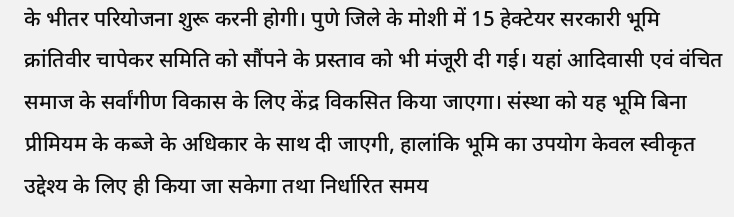के भीतर परियोजना शुरू करनी होगी। पुणे जिले के मोशी में 15 हेक्टेयर सरकारी भूमि क्रांतिवीर चापेकर समिति को सौंपने के प्रस्ताव को भी मंजूरी दी गई। यहां आदिवासी एवं वंचित समाज के सर्वांगीण विकास के लिए केंद्र विकसित किया जाएगा। संस्था को यह भूमि बिना प्रीमियम के कब्जे के अधिकार के साथ दी जाएगी, हालांकि भूमि का उपयोग केवल स्वीकृत उद्देश्य के लिए ही किया जा सकेगा तथा निर्धारित समय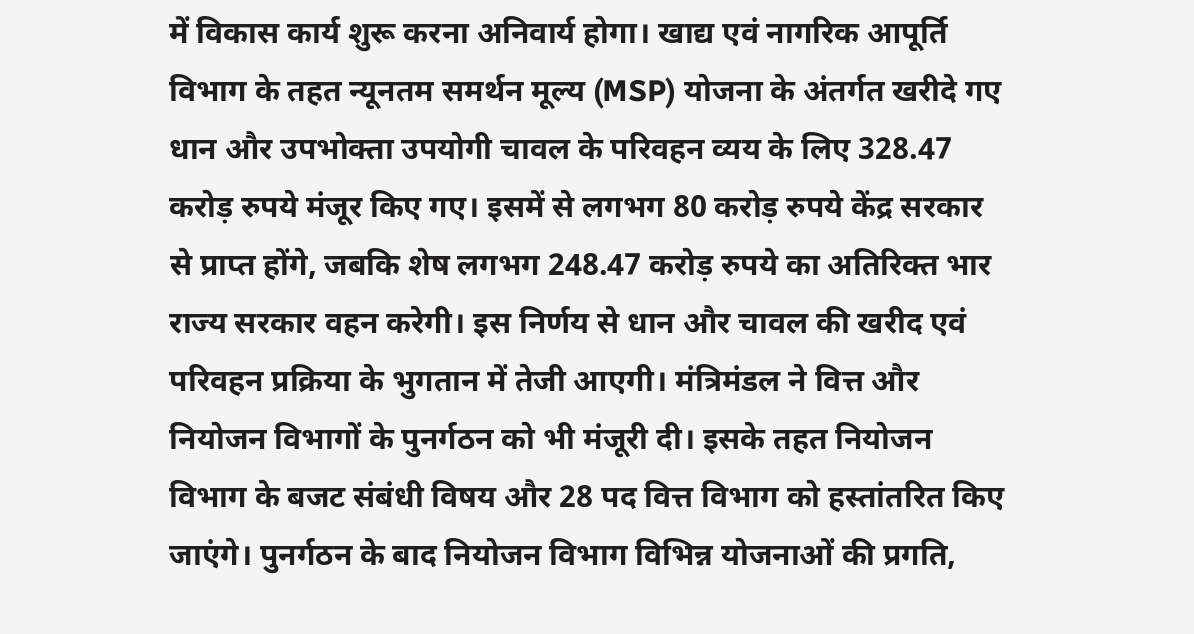में विकास कार्य शुरू करना अनिवार्य होगा। खाद्य एवं नागरिक आपूर्ति विभाग के तहत न्यूनतम समर्थन मूल्य (MSP) योजना के अंतर्गत खरीदे गए धान और उपभोक्ता उपयोगी चावल के परिवहन व्यय के लिए 328.47 करोड़ रुपये मंजूर किए गए। इसमें से लगभग 80 करोड़ रुपये केंद्र सरकार से प्राप्त होंगे, जबकि शेष लगभग 248.47 करोड़ रुपये का अतिरिक्त भार राज्य सरकार वहन करेगी। इस निर्णय से धान और चावल की खरीद एवं परिवहन प्रक्रिया के भुगतान में तेजी आएगी। मंत्रिमंडल ने वित्त और नियोजन विभागों के पुनर्गठन को भी मंजूरी दी। इसके तहत नियोजन विभाग के बजट संबंधी विषय और 28 पद वित्त विभाग को हस्तांतरित किए जाएंगे। पुनर्गठन के बाद नियोजन विभाग विभिन्न योजनाओं की प्रगति,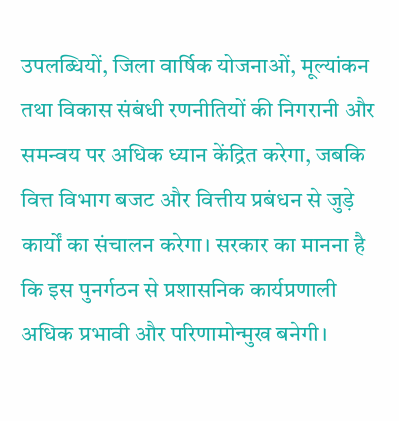उपलब्धियों, जिला वार्षिक योजनाओं, मूल्यांकन तथा विकास संबंधी रणनीतियों की निगरानी और समन्वय पर अधिक ध्यान केंद्रित करेगा, जबकि वित्त विभाग बजट और वित्तीय प्रबंधन से जुड़े कार्यों का संचालन करेगा। सरकार का मानना है कि इस पुनर्गठन से प्रशासनिक कार्यप्रणाली अधिक प्रभावी और परिणामोन्मुख बनेगी।